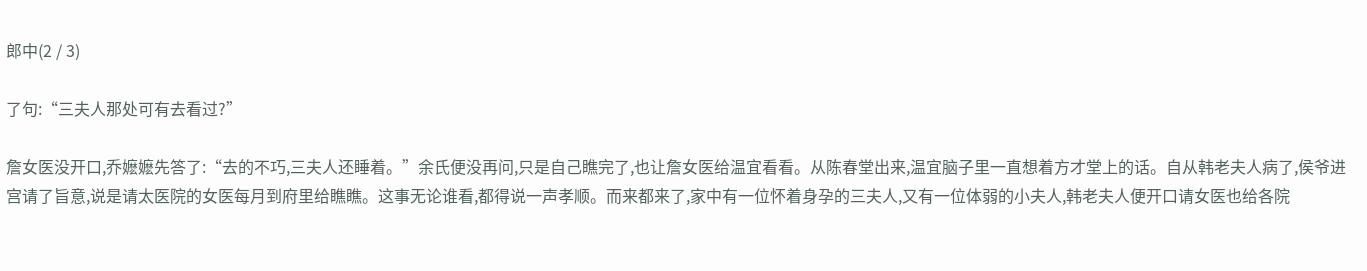郎中(2 / 3)

了句:“三夫人那处可有去看过?”

詹女医没开口,乔嬷嬷先答了:“去的不巧,三夫人还睡着。”余氏便没再问,只是自己瞧完了,也让詹女医给温宜看看。从陈春堂出来,温宜脑子里一直想着方才堂上的话。自从韩老夫人病了,侯爷进宫请了旨意,说是请太医院的女医每月到府里给瞧瞧。这事无论谁看,都得说一声孝顺。而来都来了,家中有一位怀着身孕的三夫人,又有一位体弱的小夫人,韩老夫人便开口请女医也给各院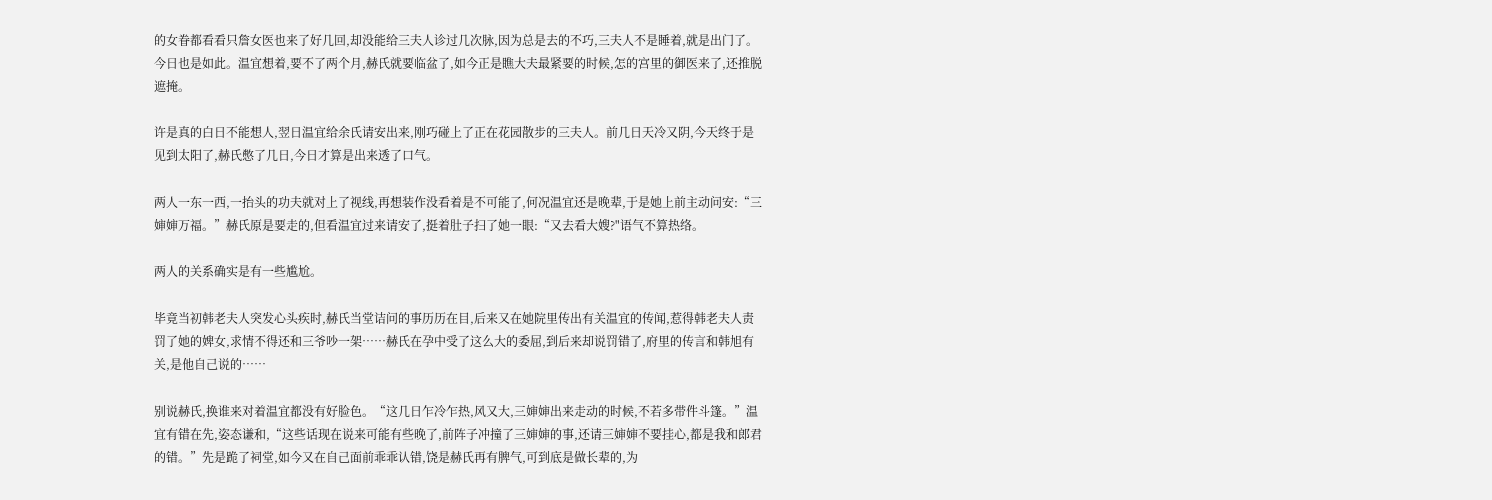的女眷都看看只詹女医也来了好几回,却没能给三夫人诊过几次脉,因为总是去的不巧,三夫人不是睡着,就是出门了。今日也是如此。温宜想着,要不了两个月,赫氏就要临盆了,如今正是瞧大夫最紧要的时候,怎的宫里的御医来了,还推脱遮掩。

许是真的白日不能想人,翌日温宜给余氏请安出来,刚巧碰上了正在花园散步的三夫人。前几日天冷又阴,今天终于是见到太阳了,赫氏憋了几日,今日才算是出来透了口气。

两人一东一西,一抬头的功夫就对上了视线,再想装作没看着是不可能了,何况温宜还是晚辈,于是她上前主动问安:“三婶婶万福。”赫氏原是要走的,但看温宜过来请安了,挺着肚子扫了她一眼:“又去看大嫂?"语气不算热络。

两人的关系确实是有一些尴尬。

毕竟当初韩老夫人突发心头疾时,赫氏当堂诘问的事历历在目,后来又在她院里传出有关温宜的传闻,惹得韩老夫人责罚了她的婢女,求情不得还和三爷吵一架……赫氏在孕中受了这么大的委屈,到后来却说罚错了,府里的传言和韩旭有关,是他自己说的……

别说赫氏,换谁来对着温宜都没有好脸色。“这几日乍冷乍热,风又大,三婶婶出来走动的时候,不若多带件斗篷。”温宜有错在先,姿态谦和,“这些话现在说来可能有些晚了,前阵子冲撞了三婶婶的事,还请三婶婶不要挂心,都是我和郎君的错。”先是跪了祠堂,如今又在自己面前乖乖认错,饶是赫氏再有脾气,可到底是做长辈的,为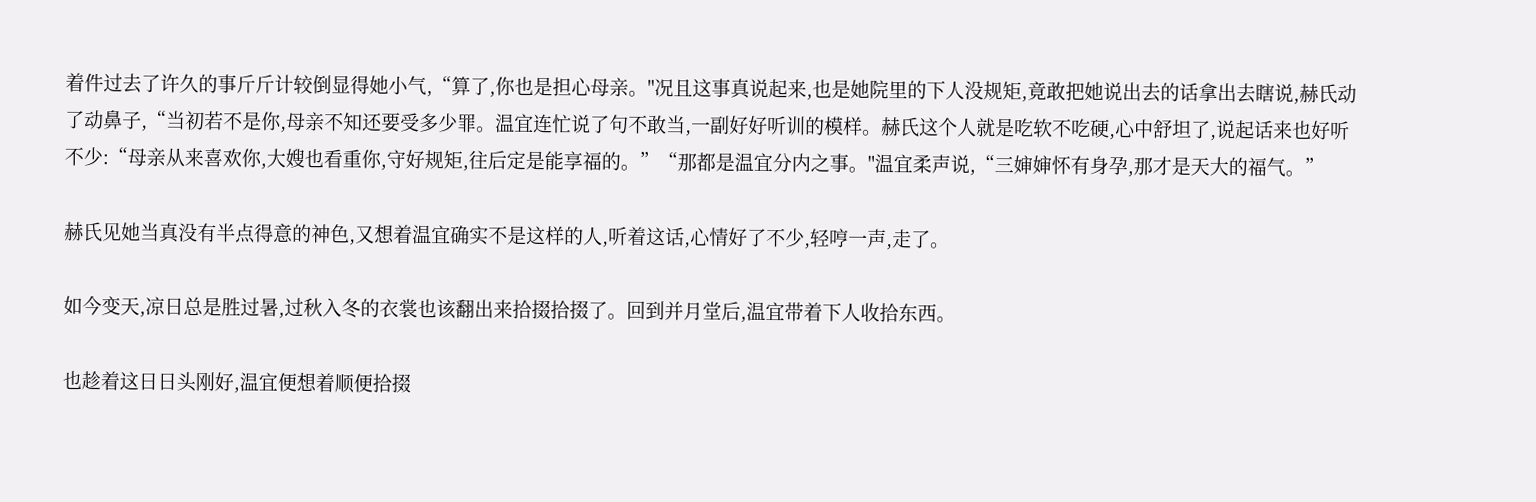着件过去了许久的事斤斤计较倒显得她小气,“算了,你也是担心母亲。"况且这事真说起来,也是她院里的下人没规矩,竟敢把她说出去的话拿出去瞎说,赫氏动了动鼻子,“当初若不是你,母亲不知还要受多少罪。温宜连忙说了句不敢当,一副好好听训的模样。赫氏这个人就是吃软不吃硬,心中舒坦了,说起话来也好听不少:“母亲从来喜欢你,大嫂也看重你,守好规矩,往后定是能享福的。”“那都是温宜分内之事。"温宜柔声说,“三婶婶怀有身孕,那才是天大的福气。”

赫氏见她当真没有半点得意的神色,又想着温宜确实不是这样的人,听着这话,心情好了不少,轻哼一声,走了。

如今变天,凉日总是胜过暑,过秋入冬的衣裳也该翻出来拾掇拾掇了。回到并月堂后,温宜带着下人收拾东西。

也趁着这日日头刚好,温宜便想着顺便拾掇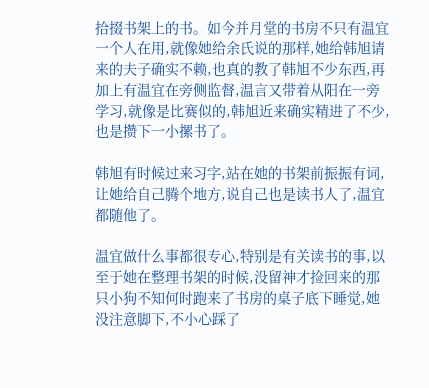拾掇书架上的书。如今并月堂的书房不只有温宜一个人在用,就像她给余氏说的那样,她给韩旭请来的夫子确实不赖,也真的教了韩旭不少东西,再加上有温宜在旁侧监督,温言又带着从阳在一旁学习,就像是比赛似的,韩旭近来确实精进了不少,也是攒下一小摞书了。

韩旭有时候过来习字,站在她的书架前振振有词,让她给自己腾个地方,说自己也是读书人了,温宜都随他了。

温宜做什么事都很专心,特别是有关读书的事,以至于她在整理书架的时候,没留神才捡回来的那只小狗不知何时跑来了书房的桌子底下睡觉,她没注意脚下,不小心踩了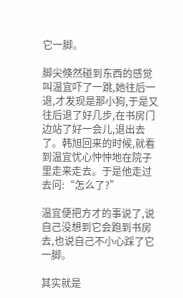它一脚。

脚尖倏然碰到东西的感觉叫温宜吓了一跳,她往后一退,才发现是那小狗,于是又往后退了好几步,在书房门边站了好一会儿,退出去了。韩旭回来的时候,就看到温宜忧心忡忡地在院子里走来走去。于是他走过去问:“怎么了?”

温宜便把方才的事说了,说自己没想到它会跑到书房去,也说自己不小心踩了它一脚。

其实就是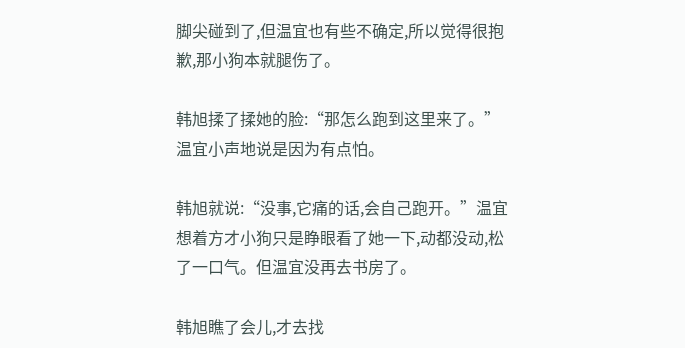脚尖碰到了,但温宜也有些不确定,所以觉得很抱歉,那小狗本就腿伤了。

韩旭揉了揉她的脸:“那怎么跑到这里来了。”温宜小声地说是因为有点怕。

韩旭就说:“没事,它痛的话,会自己跑开。”温宜想着方才小狗只是睁眼看了她一下,动都没动,松了一口气。但温宜没再去书房了。

韩旭瞧了会儿,才去找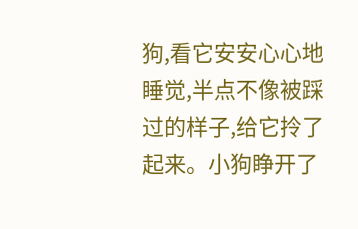狗,看它安安心心地睡觉,半点不像被踩过的样子,给它拎了起来。小狗睁开了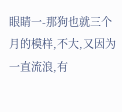眼睛一-那狗也就三个月的模样,不大,又因为一直流浪,有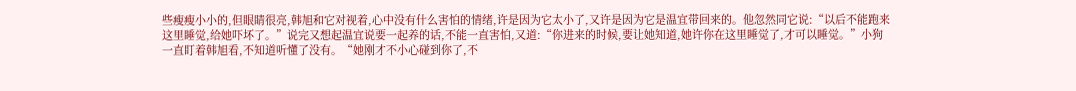些瘦瘦小小的,但眼睛很亮,韩旭和它对视着,心中没有什么害怕的情绪,许是因为它太小了,又许是因为它是温宜带回来的。他忽然同它说:“以后不能跑来这里睡觉,给她吓坏了。”说完又想起温宜说要一起养的话,不能一直害怕,又道:“你进来的时候,要让她知道,她许你在这里睡觉了,才可以睡觉。”小狗一直盯着韩旭看,不知道听懂了没有。“她刚才不小心碰到你了,不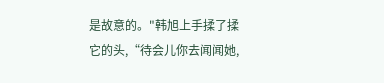是故意的。"韩旭上手揉了揉它的头,“待会儿你去闻闻她,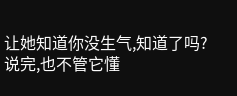让她知道你没生气,知道了吗?说完,也不管它懂